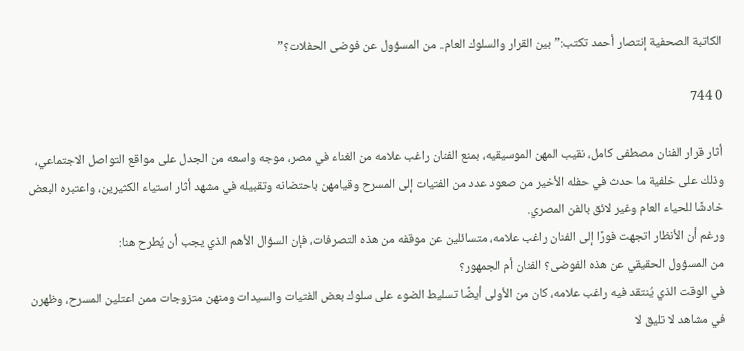الكاتبة الصحفية إنتصار أحمد تكتب:”بين القرار والسلوك العام.. من المسؤول عن فوضى الحفلات؟”

0 744

أثار قرار الفنان مصطفى كامل، نقيب المهن الموسيقيه، بمنع الفنان راغب علامه من الغناء في مصر، موجه واسعه من الجدل على مواقع التواصل الاجتماعي، وذلك على خلفية ما حدث في حفله الأخير من صعود عدد من الفتيات إلى المسرح وقيامهن باحتضانه وتقبيله في مشهد أثار استياء الكثيرين، واعتبره البعض خادشًا للحياء العام وغير لائق بالفن المصري.
ورغم أن الأنظار اتجهت فورًا إلى الفنان راغب علامه، متسائلين عن موقفه من هذه التصرفات، فإن السؤال الأهم الذي يجب أن يُطرح هنا:
من المسؤول الحقيقي عن هذه الفوضى؟ الفنان أم الجمهور؟
في الوقت الذي يُنتقد فيه راغب علامه، كان من الأولى أيضًا تسليط الضوء على سلوك بعض الفتيات والسيدات ومنهن متزوجات ممن اعتلين المسرح، وظهرن في مشاهد لا تليق لا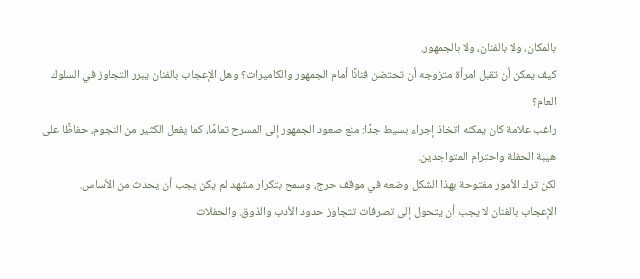بالمكان، ولا بالفنان، ولا بالجمهور.
كيف يمكن أن تقبل امرأة متزوجه أن تحتضن فنانًا أمام الجمهور والكاميرات؟ وهل الإعجاب بالفنان يبرر التجاوز في السلوك العام؟
راغب علامة كان يمكنه اتخاذ إجراء بسيط جدًا: منع صعود الجمهور إلى المسرح تمامًا، كما يفعل الكثير من النجوم، حفاظًا على هيبة الحفلة واحترام المتواجدين.
لكن ترك الأمور مفتوحة بهذا الشكل وضعه في موقف حرج، وسمح بتكرار مشهد لم يكن يجب أن يحدث من الأساس.
الإعجاب بالفنان لا يجب أن يتحول إلى تصرفات تتجاوز حدود الأدب والذوق. والحفلات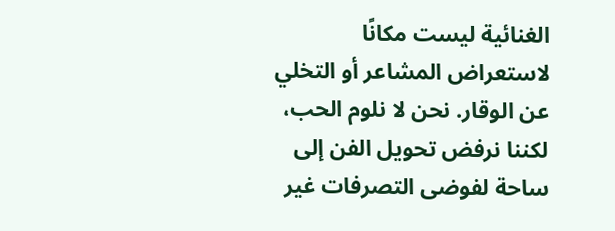الغنائية ليست مكانًا لاستعراض المشاعر أو التخلي عن الوقار. نحن لا نلوم الحب، لكننا نرفض تحويل الفن إلى ساحة لفوضى التصرفات غير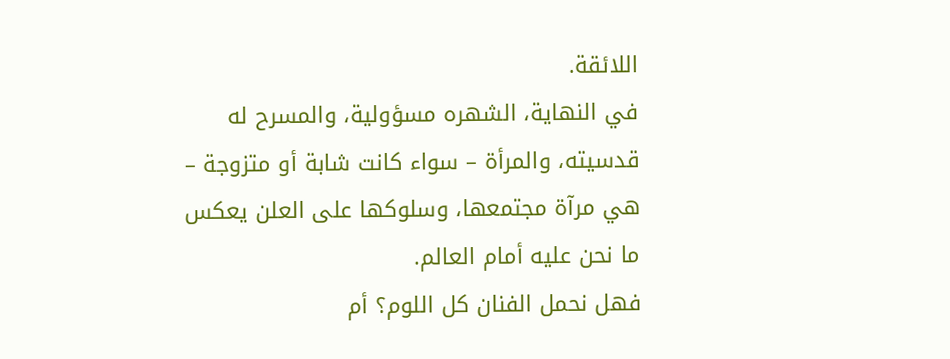اللائقة.
في النهاية، الشهره مسؤولية، والمسرح له قدسيته، والمرأة – سواء كانت شابة أو متزوجة – هي مرآة مجتمعها، وسلوكها على العلن يعكس ما نحن عليه أمام العالم.
فهل نحمل الفنان كل اللوم؟ أم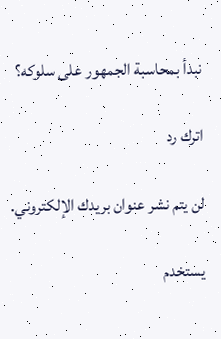نبدأ بمحاسبة الجمهور على سلوكه؟

اترك رد

لن يتم نشر عنوان بريدك الإلكتروني.

يستخدم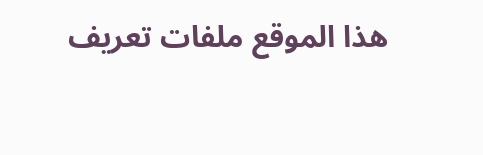هذا الموقع ملفات تعريف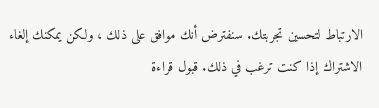الارتباط لتحسين تجربتك. سنفترض أنك موافق على ذلك ، ولكن يمكنك إلغاء الاشتراك إذا كنت ترغب في ذلك. قبول قراءة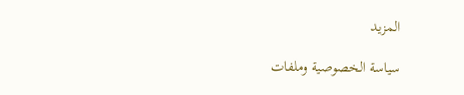المزيد

سياسة الخصوصية وملفات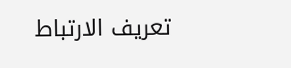تعريف الارتباط